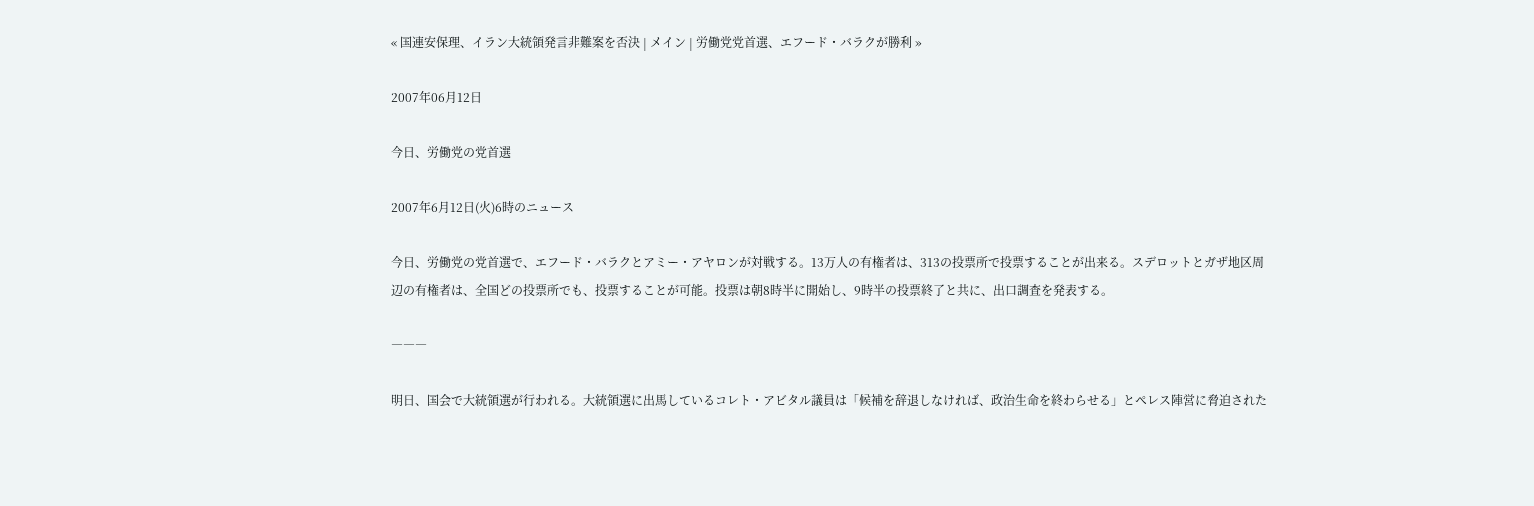« 国連安保理、イラン大統領発言非難案を否決 | メイン | 労働党党首選、エフード・バラクが勝利 »

2007年06月12日

今日、労働党の党首選

2007年6月12日(火)6時のニュース

今日、労働党の党首選で、エフード・バラクとアミー・アヤロンが対戦する。13万人の有権者は、313の投票所で投票することが出来る。スデロットとガザ地区周辺の有権者は、全国どの投票所でも、投票することが可能。投票は朝8時半に開始し、9時半の投票終了と共に、出口調査を発表する。

―――

明日、国会で大統領選が行われる。大統領選に出馬しているコレト・アビタル議員は「候補を辞退しなければ、政治生命を終わらせる」とペレス陣営に脅迫された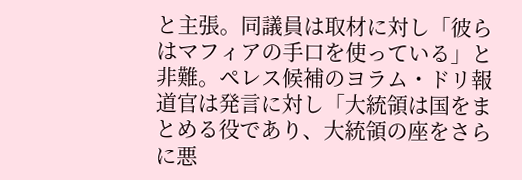と主張。同議員は取材に対し「彼らはマフィアの手口を使っている」と非難。ペレス候補のヨラム・ドリ報道官は発言に対し「大統領は国をまとめる役であり、大統領の座をさらに悪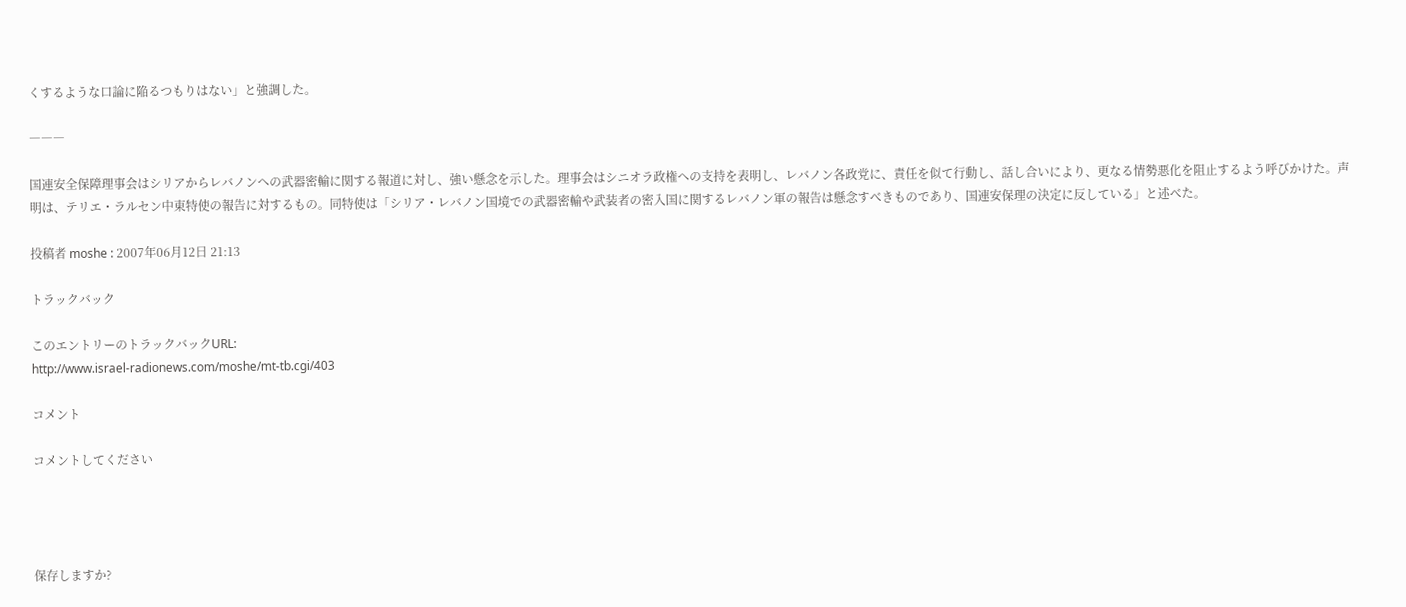くするような口論に陥るつもりはない」と強調した。

―――

国連安全保障理事会はシリアからレバノンへの武器密輸に関する報道に対し、強い懸念を示した。理事会はシニオラ政権への支持を表明し、レバノン各政党に、責任を似て行動し、話し合いにより、更なる情勢悪化を阻止するよう呼びかけた。声明は、テリエ・ラルセン中東特使の報告に対するもの。同特使は「シリア・レバノン国境での武器密輸や武装者の密入国に関するレバノン軍の報告は懸念すべきものであり、国連安保理の決定に反している」と述べた。

投稿者 moshe : 2007年06月12日 21:13

トラックバック

このエントリーのトラックバックURL:
http://www.israel-radionews.com/moshe/mt-tb.cgi/403

コメント

コメントしてください




保存しますか?